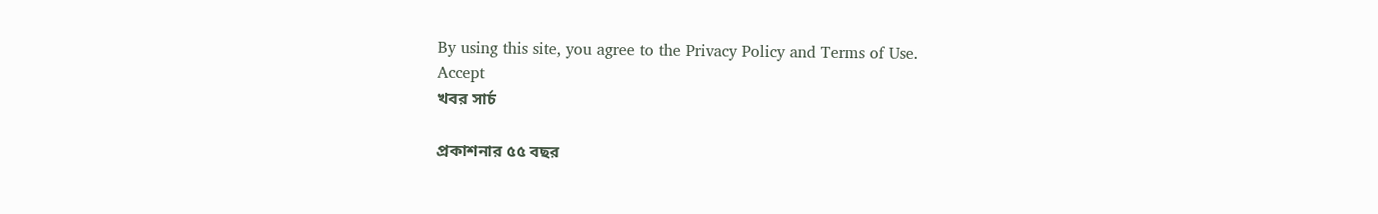By using this site, you agree to the Privacy Policy and Terms of Use.
Accept
খবর সার্চ

প্রকাশনার ৫৫ বছর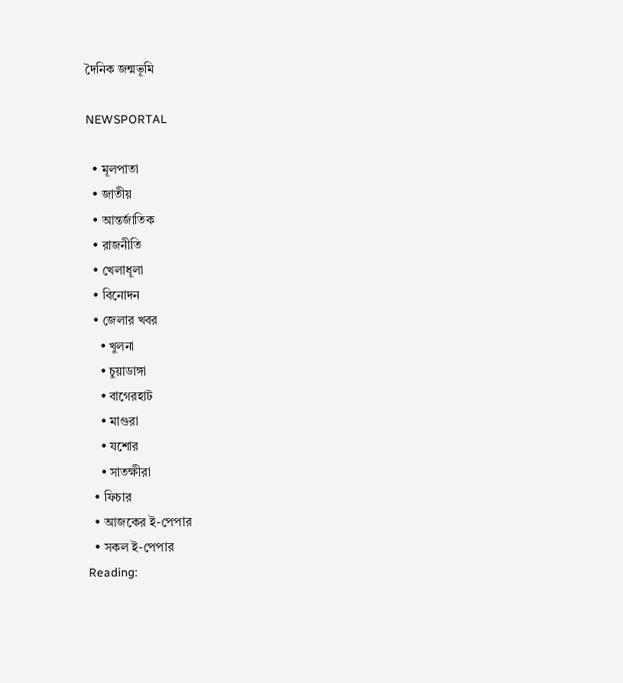দৈনিক জন্মভূমি

NEWSPORTAL

  • মূলপাতা
  • জাতীয়
  • আন্তর্জাতিক
  • রাজনীতি
  • খেলাধূলা
  • বিনোদন
  • জেলার খবর
    • খুলনা
    • চুয়াডাঙ্গা
    • বাগেরহাট
    • মাগুরা
    • যশোর
    • সাতক্ষীরা
  • ফিচার
  • আজকের ই-পেপার
  • সকল ই-পেপার
Reading: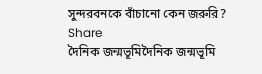সুন্দরবনকে বাঁচানো কেন জরুরি?
Share
দৈনিক জন্মভূমিদৈনিক জন্মভূমি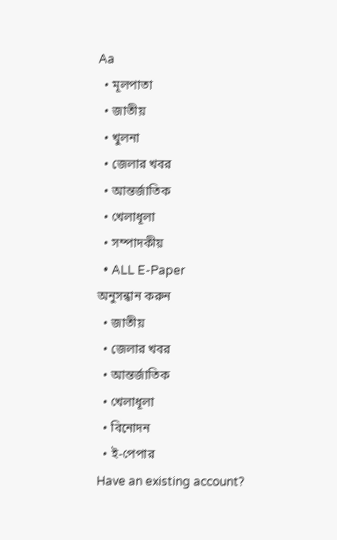Aa
  • মূলপাতা
  • জাতীয়
  • খুলনা
  • জেলার খবর
  • আন্তর্জাতিক
  • খেলাধূলা
  • সম্পাদকীয়
  • ALL E-Paper
অনুসন্ধান করুন
  • জাতীয়
  • জেলার খবর
  • আন্তর্জাতিক
  • খেলাধূলা
  • বিনোদন
  • ই-পেপার
Have an existing account?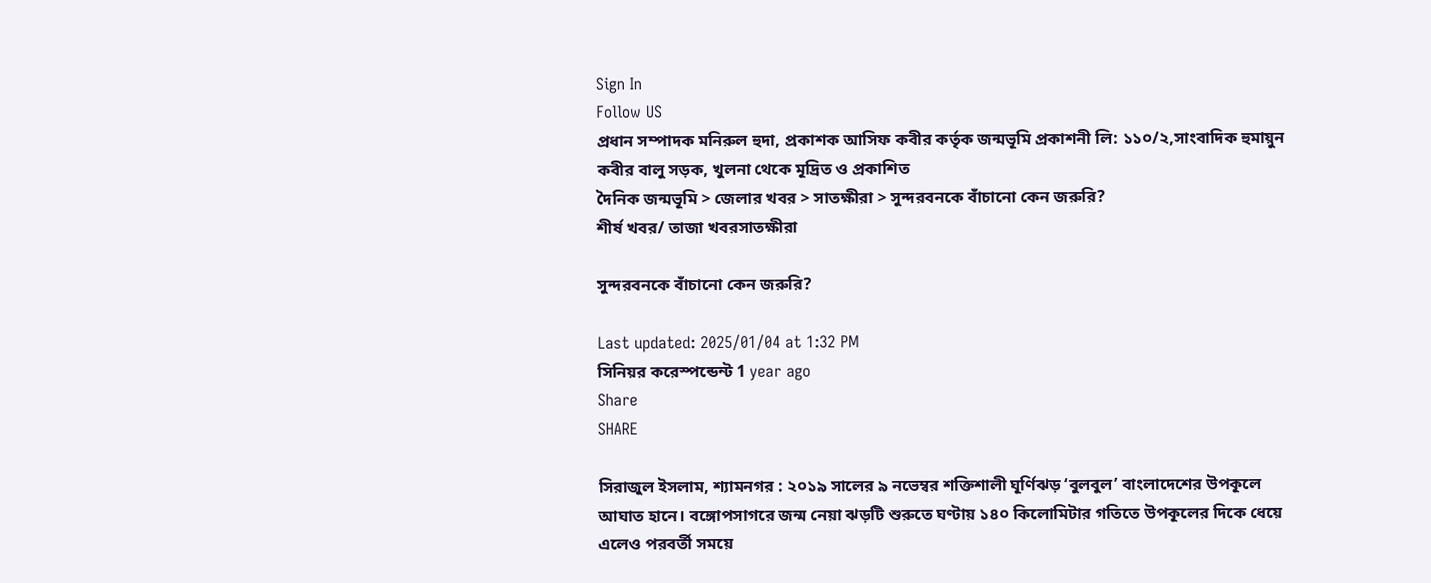Sign In
Follow US
প্রধান সম্পাদক মনিরুল হুদা, প্রকাশক আসিফ কবীর কর্তৃক জন্মভূমি প্রকাশনী লি: ১১০/২,সাংবাদিক হুমায়ুন কবীর বালু সড়ক, খুলনা থেকে মূদ্রিত ও প্রকাশিত
দৈনিক জন্মভূমি > জেলার খবর > সাতক্ষীরা > সুন্দরবনকে বাঁচানো কেন জরুরি?
শীর্ষ খবর/ তাজা খবরসাতক্ষীরা

সুন্দরবনকে বাঁচানো কেন জরুরি?

Last updated: 2025/01/04 at 1:32 PM
সিনিয়র করেস্পন্ডেন্ট 1 year ago
Share
SHARE

সিরাজুল ইসলাম, শ্যামনগর : ২০১৯ সালের ৯ নভেম্বর শক্তিশালী ঘূর্ণিঝড় ‘বুলবুল’ বাংলাদেশের উপকূলে আঘাত হানে। বঙ্গোপসাগরে জন্ম নেয়া ঝড়টি শুরুতে ঘণ্টায় ১৪০ কিলোমিটার গতিতে উপকূলের দিকে ধেয়ে এলেও পরবর্তী সময়ে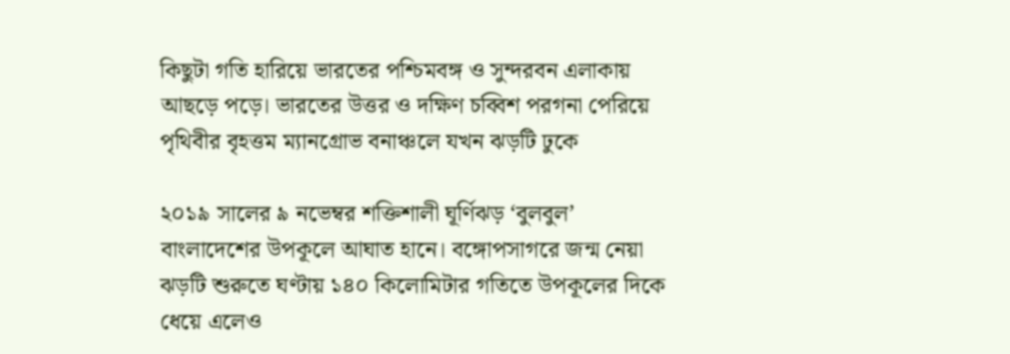কিছুটা গতি হারিয়ে ভারতের পশ্চিমবঙ্গ ও সুন্দরবন এলাকায় আছড়ে পড়ে। ভারতের উত্তর ও দক্ষিণ চব্বিশ পরগনা পেরিয়ে পৃথিবীর বৃহত্তম ম্যানগ্রোভ বনাঞ্চলে যখন ঝড়টি ঢুকে

২০১৯ সালের ৯ নভেম্বর শক্তিশালী ঘূর্ণিঝড় ‘বুলবুল’ বাংলাদেশের উপকূলে আঘাত হানে। বঙ্গোপসাগরে জন্ম নেয়া ঝড়টি শুরুতে ঘণ্টায় ১৪০ কিলোমিটার গতিতে উপকূলের দিকে ধেয়ে এলেও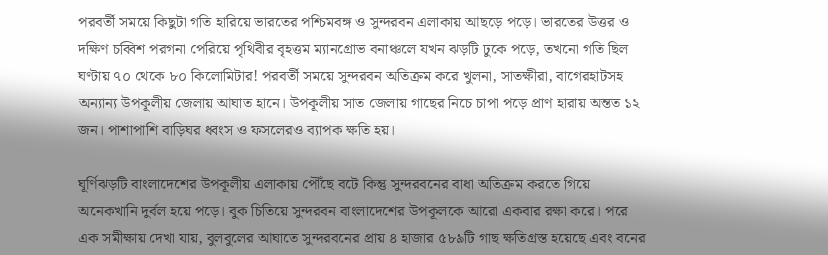পরবর্তী সময়ে কিছুটা গতি হারিয়ে ভারতের পশ্চিমবঙ্গ ও সুন্দরবন এলাকায় আছড়ে পড়ে। ভারতের উত্তর ও দক্ষিণ চব্বিশ পরগনা পেরিয়ে পৃথিবীর বৃহত্তম ম্যানগ্রোভ বনাঞ্চলে যখন ঝড়টি ঢুকে পড়ে, তখনো গতি ছিল ঘণ্টায় ৭০ থেকে ৮০ কিলোমিটার! পরবর্তী সময়ে সুন্দরবন অতিক্রম করে খুলনা, সাতক্ষীরা, বাগেরহাটসহ অন্যান্য উপকূলীয় জেলায় আঘাত হানে। উপকূলীয় সাত জেলায় গাছের নিচে চাপা পড়ে প্রাণ হারায় অন্তত ১২ জন। পাশাপাশি বাড়িঘর ধ্বংস ও ফসলেরও ব্যাপক ক্ষতি হয়।

ঘূর্ণিঝড়টি বাংলাদেশের উপকূলীয় এলাকায় পৌঁছে বটে কিন্তু সুন্দরবনের বাধা অতিক্রম করতে গিয়ে অনেকখানি দুর্বল হয়ে পড়ে। বুক চিতিয়ে সুন্দরবন বাংলাদেশের উপকূলকে আরো একবার রক্ষা করে। পরে এক সমীক্ষায় দেখা যায়, বুলবুলের আঘাতে সুন্দরবনের প্রায় ৪ হাজার ৫৮৯টি গাছ ক্ষতিগ্রস্ত হয়েছে এবং বনের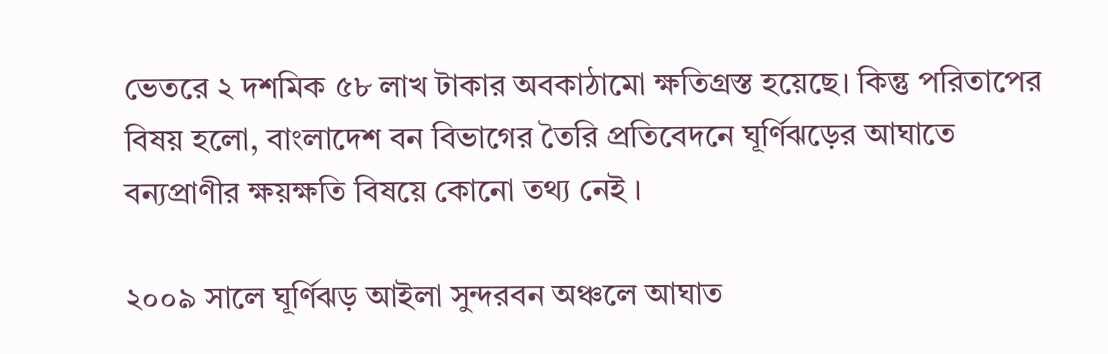ভেতরে ২ দশমিক ৫৮ লাখ টাকার অবকাঠামো ক্ষতিগ্রস্ত হয়েছে। কিন্তু পরিতাপের বিষয় হলো, বাংলাদেশ বন বিভাগের তৈরি প্রতিবেদনে ঘূর্ণিঝড়ের আঘাতে বন্যপ্রাণীর ক্ষয়ক্ষতি বিষয়ে কোনো তথ্য নেই ।

২০০৯ সালে ঘূর্ণিঝড় আইলা সুন্দরবন অঞ্চলে আঘাত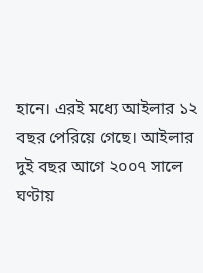হানে। এরই মধ্যে আইলার ১২ বছর পেরিয়ে গেছে। আইলার দুই বছর আগে ২০০৭ সালে ঘণ্টায়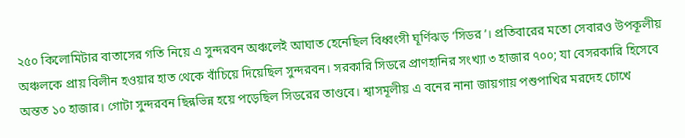২৫০ কিলোমিটার বাতাসের গতি নিয়ে এ সুন্দরবন অঞ্চলেই আঘাত হেনেছিল বিধ্বংসী ঘূর্ণিঝড় ‘সিডর’। প্রতিবারের মতো সেবারও উপকূলীয় অঞ্চলকে প্রায় বিলীন হওয়ার হাত থেকে বাঁচিয়ে দিয়েছিল সুন্দরবন। সরকারি সিডরে প্রাণহানির সংখ্যা ৩ হাজার ৭০০; যা বেসরকারি হিসেবে অন্তত ১০ হাজার। গোটা সুন্দরবন ছিন্নভিন্ন হয়ে পড়েছিল সিডরের তাণ্ডবে। শ্বাসমূলীয় এ বনের নানা জায়গায় পশুপাখির মরদেহ চোখে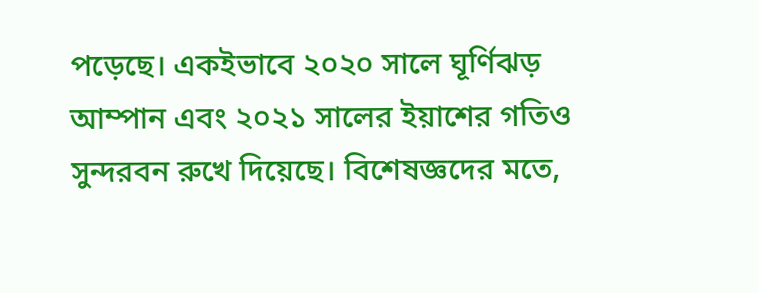পড়েছে। একইভাবে ২০২০ সালে ঘূর্ণিঝড় আম্পান এবং ২০২১ সালের ইয়াশের গতিও সুন্দরবন রুখে দিয়েছে। বিশেষজ্ঞদের মতে,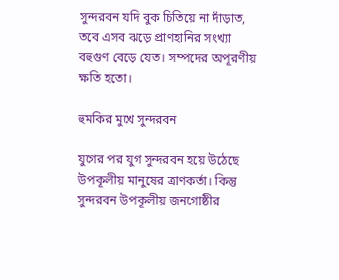সুন্দরবন যদি বুক চিতিয়ে না দাঁড়াত, তবে এসব ঝড়ে প্রাণহানির সংখ্যা বহুগুণ বেড়ে যেত। সম্পদের অপূরণীয় ক্ষতি হতো।

হুমকির মুখে সুন্দরবন

যুগের পর যুগ সুন্দরবন হয়ে উঠেছে উপকূলীয় মানুষের ত্রাণকর্তা। কিন্তু সুন্দরবন উপকূলীয় জনগোষ্ঠীর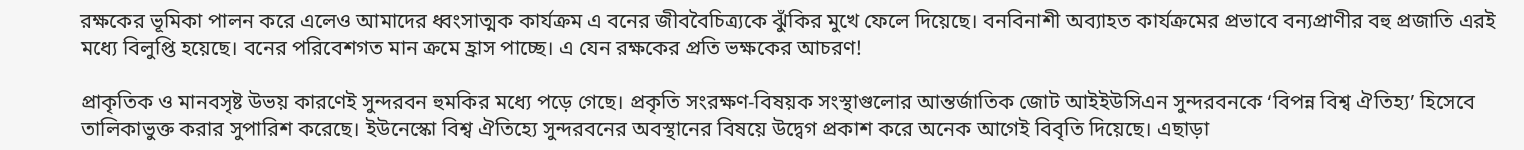রক্ষকের ভূমিকা পালন করে এলেও আমাদের ধ্বংসাত্মক কার্যক্রম এ বনের জীববৈচিত্র্যকে ঝুঁকির মুখে ফেলে দিয়েছে। বনবিনাশী অব্যাহত কার্যক্রমের প্রভাবে বন্যপ্রাণীর বহু প্রজাতি এরই মধ্যে বিলুপ্তি হয়েছে। বনের পরিবেশগত মান ক্রমে হ্রাস পাচ্ছে। এ যেন রক্ষকের প্রতি ভক্ষকের আচরণ!

প্রাকৃতিক ও মানবসৃষ্ট উভয় কারণেই সুন্দরবন হুমকির মধ্যে পড়ে গেছে। প্রকৃতি সংরক্ষণ-বিষয়ক সংস্থাগুলোর আন্তর্জাতিক জোট আইইউসিএন সুন্দরবনকে ‘বিপন্ন বিশ্ব ঐতিহ্য’ হিসেবে তালিকাভুক্ত করার সুপারিশ করেছে। ইউনেস্কো বিশ্ব ঐতিহ্যে সুন্দরবনের অবস্থানের বিষয়ে উদ্বেগ প্রকাশ করে অনেক আগেই বিবৃতি দিয়েছে। এছাড়া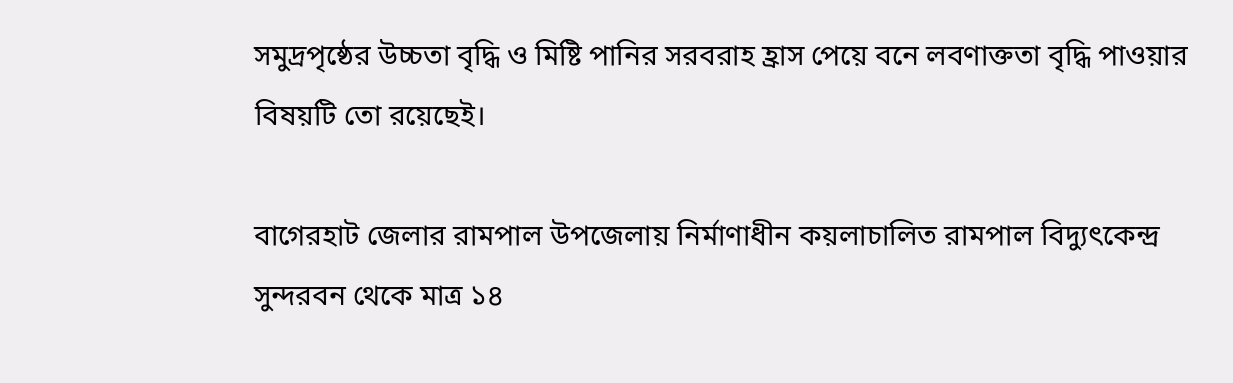সমুদ্রপৃষ্ঠের উচ্চতা বৃদ্ধি ও মিষ্টি পানির সরবরাহ হ্রাস পেয়ে বনে লবণাক্ততা বৃদ্ধি পাওয়ার বিষয়টি তো রয়েছেই।

বাগেরহাট জেলার রামপাল উপজেলায় নির্মাণাধীন কয়লাচালিত রামপাল বিদ্যুৎকেন্দ্র সুন্দরবন থেকে মাত্র ১৪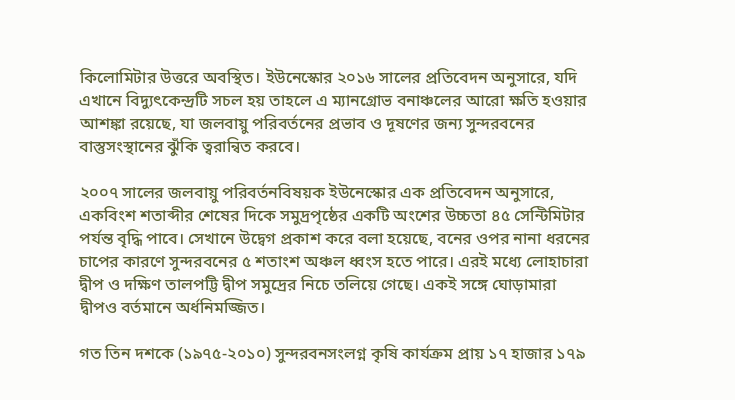কিলোমিটার উত্তরে অবস্থিত। ইউনেস্কোর ২০১৬ সালের প্রতিবেদন অনুসারে, যদি এখানে বিদ্যুৎকেন্দ্রটি সচল হয় তাহলে এ ম্যানগ্রোভ বনাঞ্চলের আরো ক্ষতি হওয়ার আশঙ্কা রয়েছে, যা জলবায়ু পরিবর্তনের প্রভাব ও দূষণের জন্য সুন্দরবনের বাস্তুসংস্থানের ঝুঁকি ত্বরান্বিত করবে।

২০০৭ সালের জলবায়ু পরিবর্তনবিষয়ক ইউনেস্কোর এক প্রতিবেদন অনুসারে, একবিংশ শতাব্দীর শেষের দিকে সমুদ্রপৃষ্ঠের একটি অংশের উচ্চতা ৪৫ সেন্টিমিটার পর্যন্ত বৃদ্ধি পাবে। সেখানে উদ্বেগ প্রকাশ করে বলা হয়েছে, বনের ওপর নানা ধরনের চাপের কারণে সুন্দরবনের ৫ শতাংশ অঞ্চল ধ্বংস হতে পারে। এরই মধ্যে লোহাচারা দ্বীপ ও দক্ষিণ তালপট্টি দ্বীপ সমুদ্রের নিচে তলিয়ে গেছে। একই সঙ্গে ঘোড়ামারা দ্বীপও বর্তমানে অর্ধনিমজ্জিত।

গত তিন দশকে (১৯৭৫-২০১০) সুন্দরবনসংলগ্ন কৃষি কার্যক্রম প্রায় ১৭ হাজার ১৭৯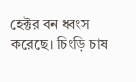হেক্টর বন ধ্বংস করেছে। চিংড়ি চাষ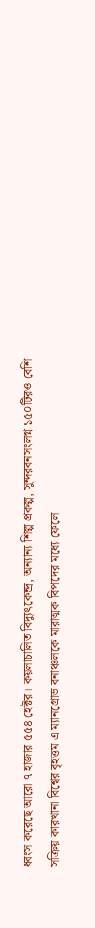ধ্বংস করেছে আরো ৭ হাজার ৫৫৪ হেক্টর। কয়লাচালিত বিদ্যুৎকেন্দ্র, অন্যান্য শিল্প প্রকল্প, সুন্দরবনসংলগ্ন ১৫০টিরও বেশি সক্রিয় কারখানা বিশ্বের বৃহত্তম এ ম্যানগ্রোভ বনাঞ্চলকে মারাত্মক বিপদের মধ্যে ফেলে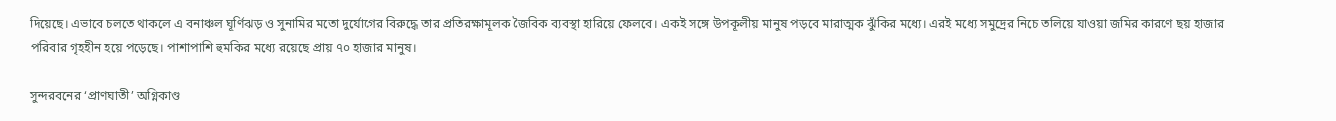দিয়েছে। এভাবে চলতে থাকলে এ বনাঞ্চল ঘূর্ণিঝড় ও সুনামির মতো দুর্যোগের বিরুদ্ধে তার প্রতিরক্ষামূলক জৈবিক ব্যবস্থা হারিয়ে ফেলবে। একই সঙ্গে উপকূলীয় মানুষ পড়বে মারাত্মক ঝুঁকির মধ্যে। এরই মধ্যে সমুদ্রের নিচে তলিয়ে যাওয়া জমির কারণে ছয় হাজার পরিবার গৃহহীন হয়ে পড়েছে। পাশাপাশি হুমকির মধ্যে রয়েছে প্রায় ৭০ হাজার মানুষ।

সুন্দরবনের ‘প্রাণঘাতী’ অগ্নিকাণ্ড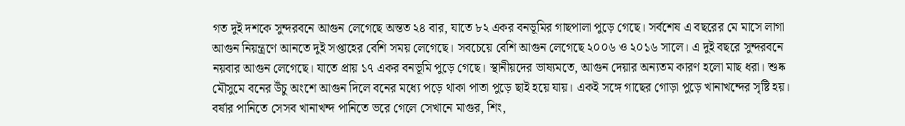গত দুই দশকে সুন্দরবনে আগুন লেগেছে অন্তত ২৪ বার, যাতে ৮২ একর বনভূমির গাছপালা পুড়ে গেছে। সর্বশেষ এ বছরের মে মাসে লাগা আগুন নিয়ন্ত্রণে আনতে দুই সপ্তাহের বেশি সময় লেগেছে। সবচেয়ে বেশি আগুন লেগেছে ২০০৬ ও ২০১৬ সালে। এ দুই বছরে সুন্দরবনে নয়বার আগুন লেগেছে। যাতে প্রায় ১৭ একর বনভূমি পুড়ে গেছে। স্থানীয়দের ভাষ্যমতে, আগুন দেয়ার অন্যতম কারণ হলো মাছ ধরা। শুষ্ক মৌসুমে বনের উঁচু অংশে আগুন দিলে বনের মধ্যে পড়ে থাকা পাতা পুড়ে ছাই হয়ে যায়। একই সঙ্গে গাছের গোড়া পুড়ে খানাখন্দের সৃষ্টি হয়। বর্ষার পানিতে সেসব খানাখন্দ পানিতে ভরে গেলে সেখানে মাগুর, শিং,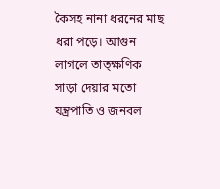কৈসহ নানা ধরনের মাছ ধরা পড়ে। আগুন লাগলে তাত্ক্ষণিক সাড়া দেয়ার মতো যন্ত্রপাতি ও জনবল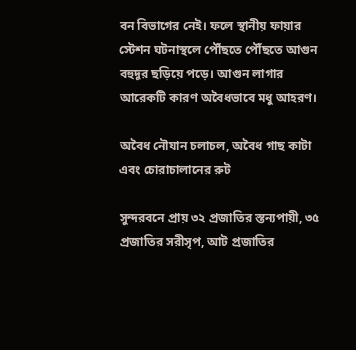বন বিভাগের নেই। ফলে স্থানীয় ফায়ার স্টেশন ঘটনাস্থলে পৌঁছতে পৌঁছতে আগুন বহুদূর ছড়িয়ে পড়ে। আগুন লাগার আরেকটি কারণ অবৈধভাবে মধু আহরণ।

অবৈধ নৌযান চলাচল, অবৈধ গাছ কাটা এবং চোরাচালানের রুট

সুন্দরবনে প্রায় ৩২ প্রজাতির স্তন্যপায়ী, ৩৫ প্রজাতির সরীসৃপ, আট প্রজাতির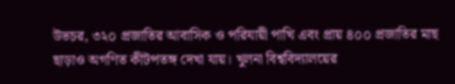উভচর, ৩২০ প্রজাতির আবাসিক ও পরিযায়ী পাখি এবং প্রায় ৪০০ প্রজাতির মাছ ছাড়াও অগণিত কীটপতঙ্গ দেখা যায়। খুলনা বিশ্ববিদ্যালয়ের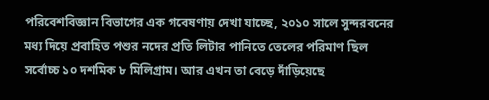পরিবেশবিজ্ঞান বিভাগের এক গবেষণায় দেখা যাচ্ছে, ২০১০ সালে সুন্দরবনের মধ্য দিয়ে প্রবাহিত পশুর নদের প্রতি লিটার পানিতে তেলের পরিমাণ ছিল সর্বোচ্চ ১০ দশমিক ৮ মিলিগ্রাম। আর এখন তা বেড়ে দাঁড়িয়েছে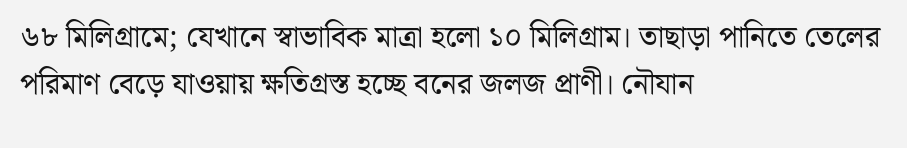৬৮ মিলিগ্রামে; যেখানে স্বাভাবিক মাত্রা হলো ১০ মিলিগ্রাম। তাছাড়া পানিতে তেলের পরিমাণ বেড়ে যাওয়ায় ক্ষতিগ্রস্ত হচ্ছে বনের জলজ প্রাণী। নৌযান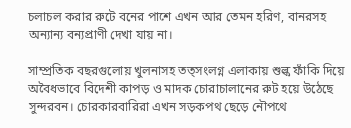চলাচল করার রুটে বনের পাশে এখন আর তেমন হরিণ, বানরসহ অন্যান্য বন্যপ্রাণী দেখা যায় না।

সাম্প্রতিক বছরগুলোয় খুলনাসহ তত্সংলগ্ন এলাকায় শুল্ক ফাঁকি দিয়ে অবৈধভাবে বিদেশী কাপড় ও মাদক চোরাচালানের রুট হয়ে উঠেছে সুন্দরবন। চোরকারবারিরা এখন সড়কপথ ছেড়ে নৌপথে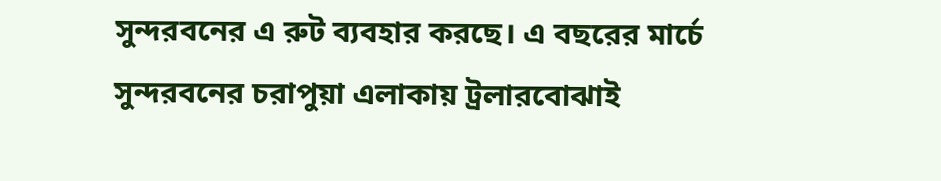সুন্দরবনের এ রুট ব্যবহার করছে। এ বছরের মার্চে সুন্দরবনের চরাপুয়া এলাকায় ট্রলারবোঝাই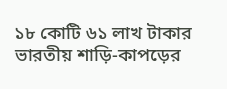১৮ কোটি ৬১ লাখ টাকার ভারতীয় শাড়ি-কাপড়ের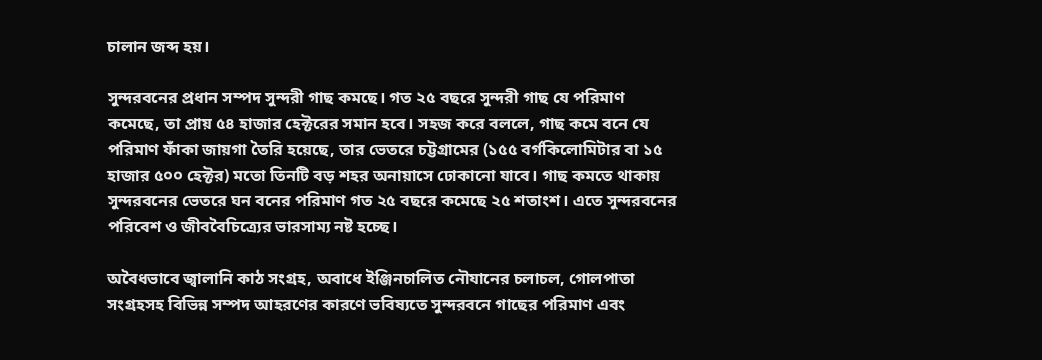চালান জব্দ হয়।

সুন্দরবনের প্রধান সম্পদ সুন্দরী গাছ কমছে। গত ২৫ বছরে সুন্দরী গাছ যে পরিমাণ কমেছে, তা প্রায় ৫৪ হাজার হেক্টরের সমান হবে। সহজ করে বললে, গাছ কমে বনে যে পরিমাণ ফাঁকা জায়গা তৈরি হয়েছে, তার ভেতরে চট্টগ্রামের (১৫৫ বর্গকিলোমিটার বা ১৫ হাজার ৫০০ হেক্টর) মতো তিনটি বড় শহর অনায়াসে ঢোকানো যাবে। গাছ কমতে থাকায় সুন্দরবনের ভেতরে ঘন বনের পরিমাণ গত ২৫ বছরে কমেছে ২৫ শতাংশ। এতে সুন্দরবনের পরিবেশ ও জীববৈচিত্র্যের ভারসাম্য নষ্ট হচ্ছে।

অবৈধভাবে জ্বালানি কাঠ সংগ্রহ, অবাধে ইঞ্জিনচালিত নৌযানের চলাচল, গোলপাতা সংগ্রহসহ বিভিন্ন সম্পদ আহরণের কারণে ভবিষ্যতে সুন্দরবনে গাছের পরিমাণ এবং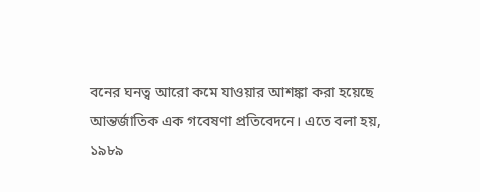বনের ঘনত্ব আরো কমে যাওয়ার আশঙ্কা করা হয়েছে আন্তর্জাতিক এক গবেষণা প্রতিবেদনে। এতে বলা হয়, ১৯৮৯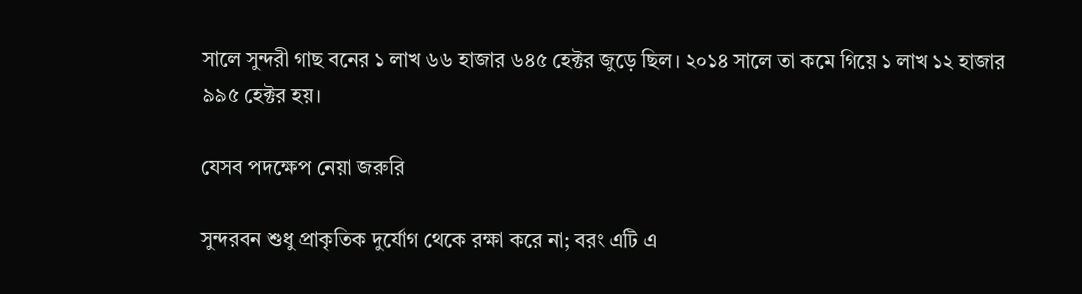সালে সুন্দরী গাছ বনের ১ লাখ ৬৬ হাজার ৬৪৫ হেক্টর জুড়ে ছিল। ২০১৪ সালে তা কমে গিয়ে ১ লাখ ১২ হাজার ৯৯৫ হেক্টর হয়।

যেসব পদক্ষেপ নেয়া জরুরি

সুন্দরবন শুধু প্রাকৃতিক দুর্যোগ থেকে রক্ষা করে না; বরং এটি এ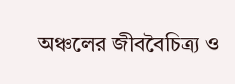অঞ্চলের জীববৈচিত্র্য ও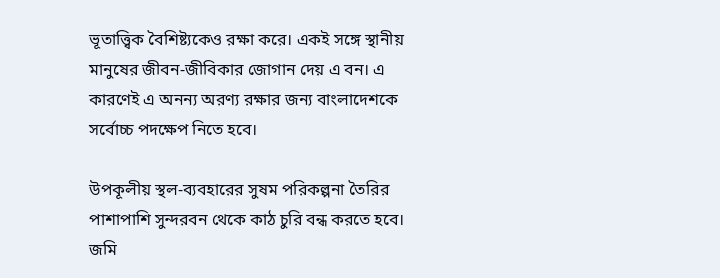ভূতাত্ত্বিক বৈশিষ্ট্যকেও রক্ষা করে। একই সঙ্গে স্থানীয় মানুষের জীবন-জীবিকার জোগান দেয় এ বন। এ কারণেই এ অনন্য অরণ্য রক্ষার জন্য বাংলাদেশকে সর্বোচ্চ পদক্ষেপ নিতে হবে।

উপকূলীয় স্থল-ব্যবহারের সুষম পরিকল্পনা তৈরির পাশাপাশি সুন্দরবন থেকে কাঠ চুরি বন্ধ করতে হবে। জমি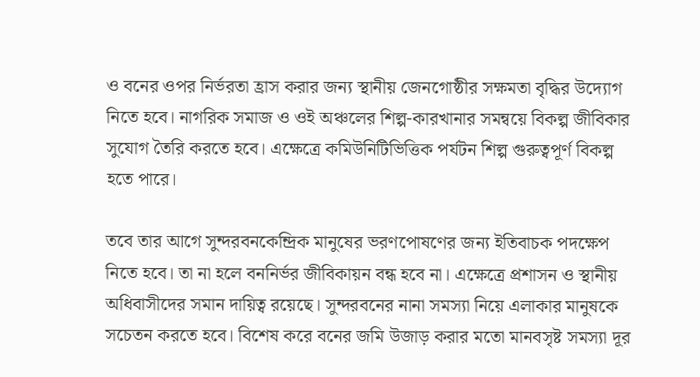ও বনের ওপর নির্ভরতা হ্রাস করার জন্য স্থানীয় জেনগোষ্ঠীর সক্ষমতা বৃদ্ধির উদ্যোগ নিতে হবে। নাগরিক সমাজ ও ওই অঞ্চলের শিল্প-কারখানার সমন্বয়ে বিকল্প জীবিকার সুযোগ তৈরি করতে হবে। এক্ষেত্রে কমিউনিটিভিত্তিক পর্যটন শিল্প গুরুত্বপূর্ণ বিকল্প হতে পারে।

তবে তার আগে সুন্দরবনকেন্দ্রিক মানুষের ভরণপোষণের জন্য ইতিবাচক পদক্ষেপ নিতে হবে। তা না হলে বননির্ভর জীবিকায়ন বন্ধ হবে না। এক্ষেত্রে প্রশাসন ও স্থানীয় অধিবাসীদের সমান দায়িত্ব রয়েছে। সুন্দরবনের নানা সমস্যা নিয়ে এলাকার মানুষকে সচেতন করতে হবে। বিশেষ করে বনের জমি উজাড় করার মতো মানবসৃষ্ট সমস্যা দূর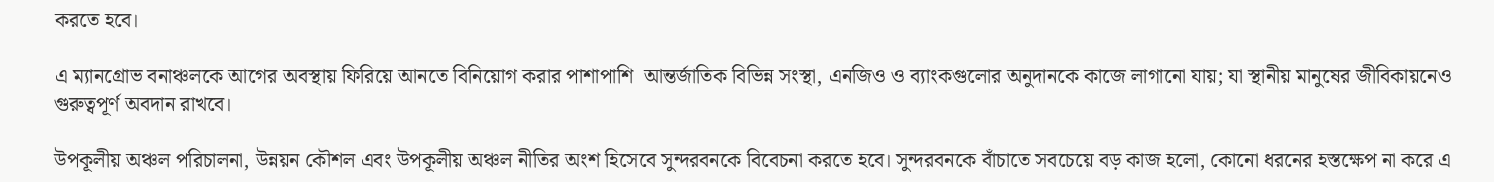করতে হবে।

এ ম্যানগ্রোভ বনাঞ্চলকে আগের অবস্থায় ফিরিয়ে আনতে বিনিয়োগ করার পাশাপাশি  আন্তর্জাতিক বিভিন্ন সংস্থা, এনজিও ও ব্যাংকগুলোর অনুদানকে কাজে লাগানো যায়; যা স্থানীয় মানুষের জীবিকায়নেও গুরুত্বপূর্ণ অবদান রাখবে।

উপকূলীয় অঞ্চল পরিচালনা, উন্নয়ন কৌশল এবং উপকূলীয় অঞ্চল নীতির অংশ হিসেবে সুন্দরবনকে বিবেচনা করতে হবে। সুন্দরবনকে বাঁচাতে সবচেয়ে বড় কাজ হলো, কোনো ধরনের হস্তক্ষেপ না করে এ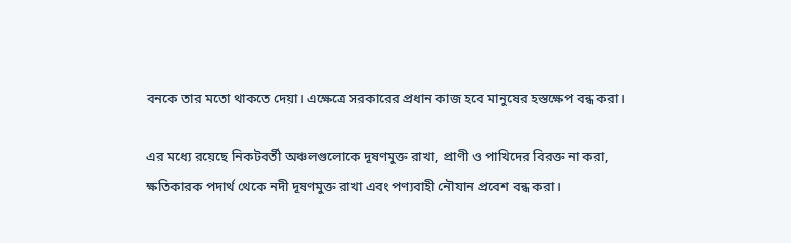বনকে তার মতো থাকতে দেয়া। এক্ষেত্রে সরকারের প্রধান কাজ হবে মানুষের হস্তক্ষেপ বন্ধ করা।

এর মধ্যে রয়েছে নিকটবর্তী অঞ্চলগুলোকে দূষণমুক্ত রাখা, প্রাণী ও পাখিদের বিরক্ত না করা,  ক্ষতিকারক পদার্থ থেকে নদী দূষণমুক্ত রাখা এবং পণ্যবাহী নৌযান প্রবেশ বন্ধ করা।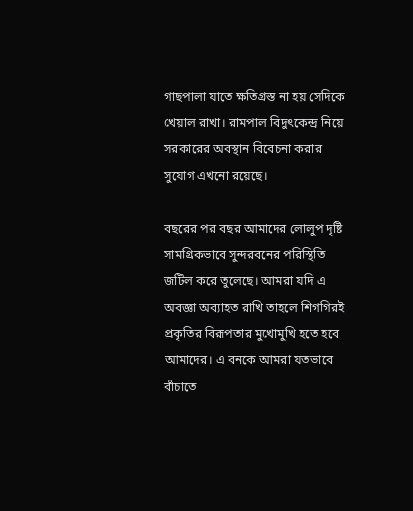গাছপালা যাতে ক্ষতিগ্রস্ত না হয় সেদিকে খেয়াল রাখা। রামপাল বিদুৎকেন্দ্র নিয়ে সরকারের অবস্থান বিবেচনা করার সুযোগ এখনো রয়েছে।

বছরের পর বছর আমাদের লোলুপ দৃষ্টি সামগ্রিকভাবে সুন্দরবনের পরিস্থিতি জটিল করে তুলেছে। আমরা যদি এ অবজ্ঞা অব্যাহত রাখি তাহলে শিগগিরই প্রকৃতির বিরূপতার মুখোমুখি হতে হবে আমাদের। এ বনকে আমরা যতভাবে বাঁচাতে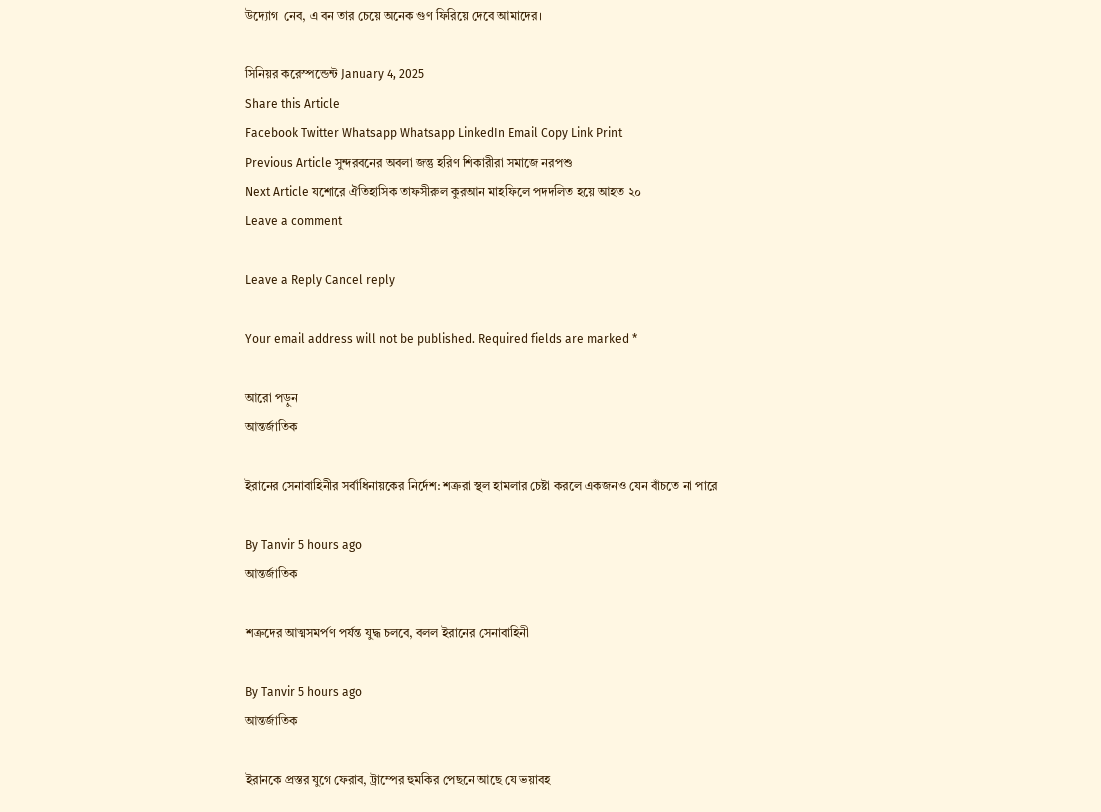উদ্যোগ  নেব, এ বন তার চেয়ে অনেক গুণ ফিরিয়ে দেবে আমাদের।

সিনিয়র করেস্পন্ডেন্ট January 4, 2025
Share this Article
Facebook Twitter Whatsapp Whatsapp LinkedIn Email Copy Link Print
Previous Article সুন্দরবনের অবলা জন্তু হরিণ শিকারীরা সমাজে নরপশু
Next Article যশোরে ঐতিহাসিক তাফসীরুল কুরআন মাহফিলে পদদলিত হয়ে আহত ২০
Leave a comment

Leave a Reply Cancel reply

Your email address will not be published. Required fields are marked *

আরো পড়ুন
আন্তর্জাতিক

ইরানের সেনাবাহিনীর সর্বাধিনায়কের নির্দেশ: শত্রুরা স্থল হামলার চেষ্টা করলে একজনও যেন বাঁচতে না পারে

By Tanvir 5 hours ago
আন্তর্জাতিক

শত্রুদের আত্মসমর্পণ পর্যন্ত যুদ্ধ চলবে, বলল ইরানের সেনাবাহিনী

By Tanvir 5 hours ago
আন্তর্জাতিক

ইরানকে প্রস্তর যুগে ফেরাব, ট্রাম্পের হুমকির পেছনে আছে যে ভয়াবহ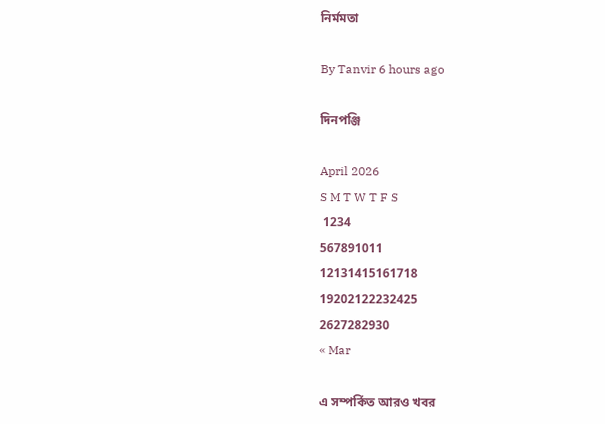নির্মমতা

By Tanvir 6 hours ago

দিনপঞ্জি

April 2026
S M T W T F S
 1234
567891011
12131415161718
19202122232425
2627282930
« Mar

এ সম্পর্কিত আরও খবর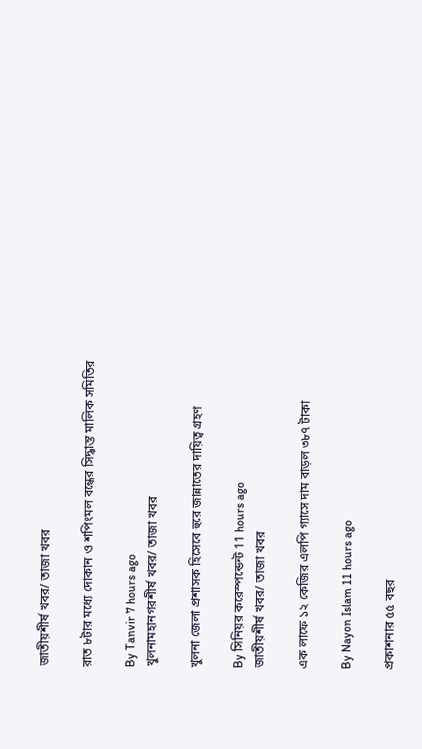জাতীয়শীর্ষ খবর/ তাজা খবর

রাত ৮টার মধ্যে দোকান ও শপিংমল বন্ধের সিদ্ধান্ত মালিক সমিতির

By Tanvir 7 hours ago
খুলনামহানগরশীর্ষ খবর/ তাজা খবর

খুলনা জেলা প্রশাসক হিসেবে হুরে জান্নাতের দায়িত্ব গ্রহণ

By সিনিয়র করেস্পন্ডেন্ট 11 hours ago
জাতীয়শীর্ষ খবর/ তাজা খবর

এক লাফে ১২ কেজির এলপি গ্যাসে দাম বাড়ল ৩৮৭ টাকা

By Nayon Islam 11 hours ago

প্রকাশনার ৫৫ বছর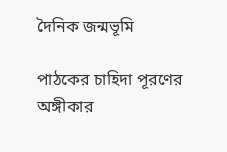দৈনিক জন্মভূমি

পাঠকের চাহিদা পূরণের অঙ্গীকার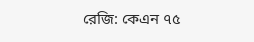রেজি: কেএন ৭৫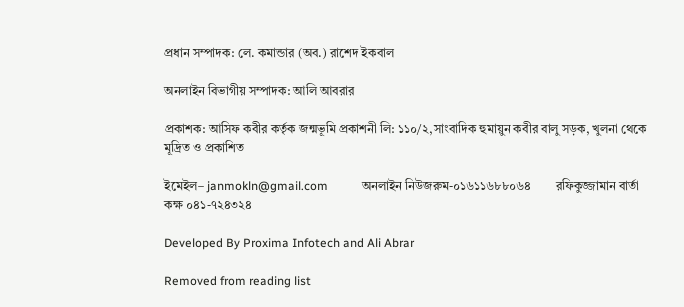প্রধান সম্পাদক: লে. কমান্ডার (অব.) রাশেদ ইকবাল

অনলাইন বিভাগীয় সম্পাদক: আলি আবরার

প্রকাশক: আসিফ কবীর কর্তৃক জন্মভূমি প্রকাশনী লি: ১১০/২,সাংবাদিক হুমায়ুন কবীর বালু সড়ক, খুলনা থেকে মূদ্রিত ও প্রকাশিত

ইমেইল– janmokln@gmail.com           অনলাইন নিউজরুম-০১৬১১৬৮৮০৬৪        রফিকুজ্জামান বার্তা কক্ষ ০৪১-৭২৪৩২৪

Developed By Proxima Infotech and Ali Abrar

Removed from reading list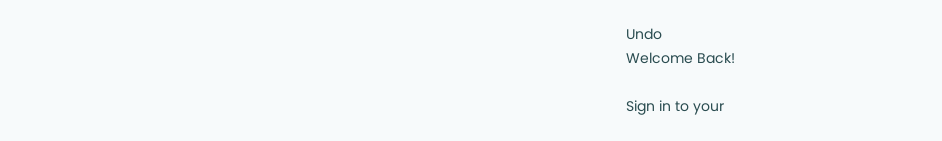Undo
Welcome Back!

Sign in to your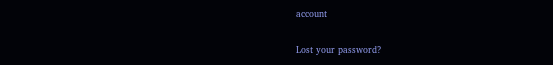account

Lost your password?